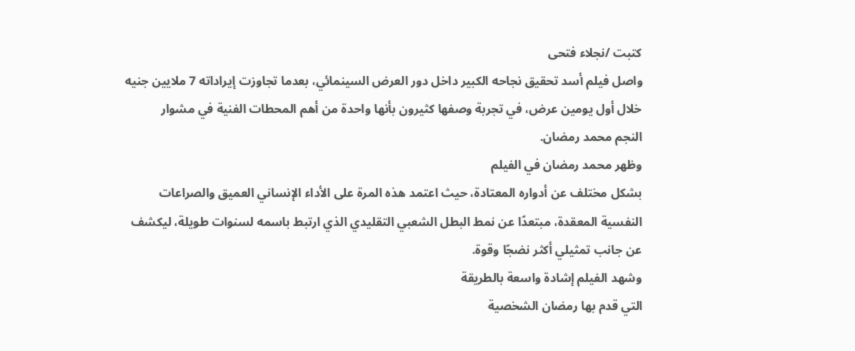كتبت /نجلاء فتحى
واصل فيلم أسد تحقيق نجاحه الكبير داخل دور العرض السينمائي، بعدما تجاوزت إيراداته 7 ملايين جنيه خلال أول يومين عرض، في تجربة وصفها كثيرون بأنها واحدة من أهم المحطات الفنية في مشوار
النجم محمد رمضان.
وظهر محمد رمضان في الفيلم
بشكل مختلف عن أدواره المعتادة، حيث اعتمد هذه المرة على الأداء الإنساني العميق والصراعات النفسية المعقدة، مبتعدًا عن نمط البطل الشعبي التقليدي الذي ارتبط باسمه لسنوات طويلة، ليكشف عن جانب تمثيلي أكثر نضجًا وقوة.
وشهد الفيلم إشادة واسعة بالطريقة
التي قدم بها رمضان الشخصية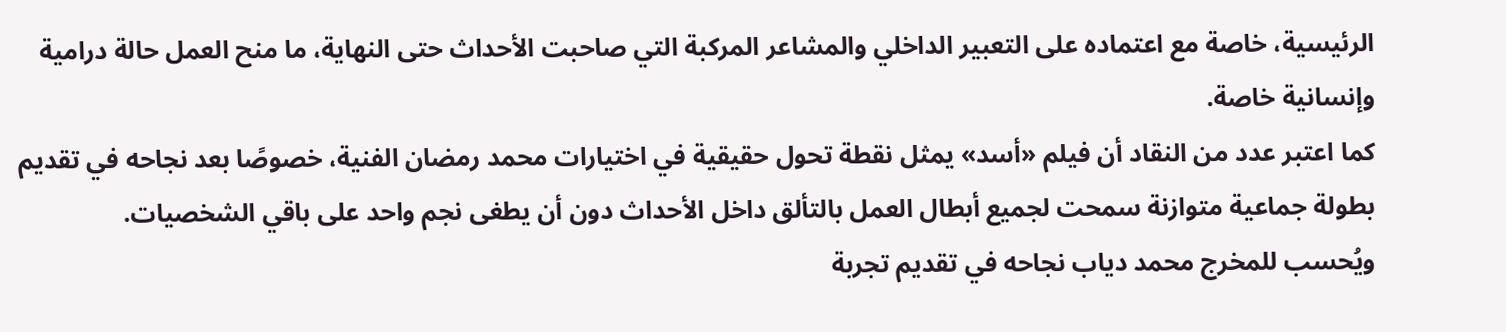الرئيسية، خاصة مع اعتماده على التعبير الداخلي والمشاعر المركبة التي صاحبت الأحداث حتى النهاية، ما منح العمل حالة درامية وإنسانية خاصة.
كما اعتبر عدد من النقاد أن فيلم «أسد» يمثل نقطة تحول حقيقية في اختيارات محمد رمضان الفنية، خصوصًا بعد نجاحه في تقديم بطولة جماعية متوازنة سمحت لجميع أبطال العمل بالتألق داخل الأحداث دون أن يطغى نجم واحد على باقي الشخصيات.
ويُحسب للمخرج محمد دياب نجاحه في تقديم تجربة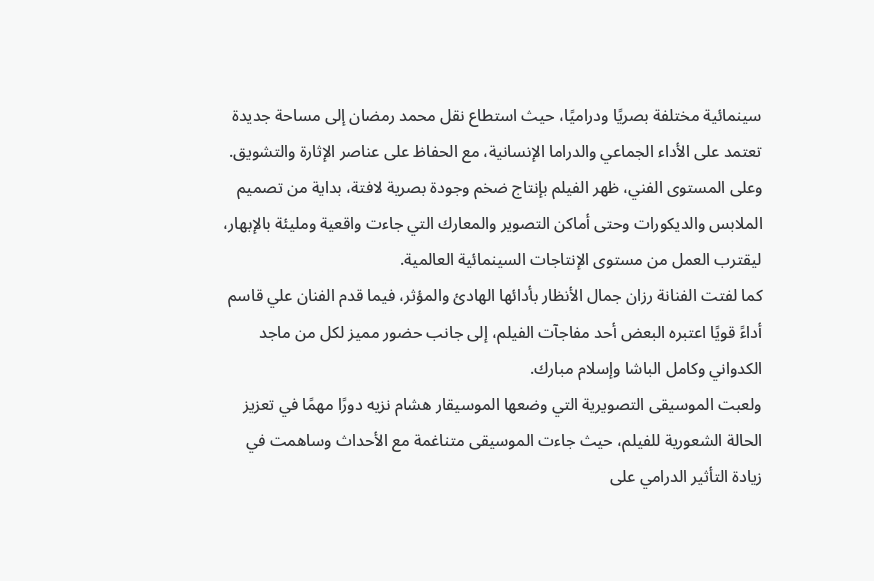سينمائية مختلفة بصريًا ودراميًا، حيث استطاع نقل محمد رمضان إلى مساحة جديدة تعتمد على الأداء الجماعي والدراما الإنسانية، مع الحفاظ على عناصر الإثارة والتشويق.
وعلى المستوى الفني، ظهر الفيلم بإنتاج ضخم وجودة بصرية لافتة، بداية من تصميم الملابس والديكورات وحتى أماكن التصوير والمعارك التي جاءت واقعية ومليئة بالإبهار، ليقترب العمل من مستوى الإنتاجات السينمائية العالمية.
كما لفتت الفنانة رزان جمال الأنظار بأدائها الهادئ والمؤثر، فيما قدم الفنان علي قاسم أداءً قويًا اعتبره البعض أحد مفاجآت الفيلم، إلى جانب حضور مميز لكل من ماجد الكدواني وكامل الباشا وإسلام مبارك.
ولعبت الموسيقى التصويرية التي وضعها الموسيقار هشام نزيه دورًا مهمًا في تعزيز الحالة الشعورية للفيلم، حيث جاءت الموسيقى متناغمة مع الأحداث وساهمت في زيادة التأثير الدرامي على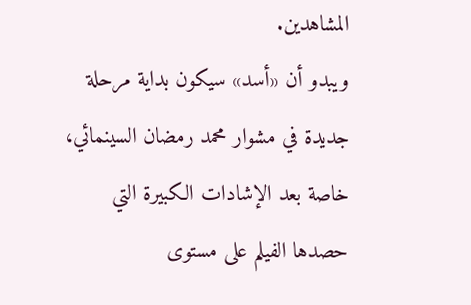المشاهدين.
ويبدو أن «أسد» سيكون بداية مرحلة جديدة في مشوار محمد رمضان السينمائي، خاصة بعد الإشادات الكبيرة التي حصدها الفيلم على مستوى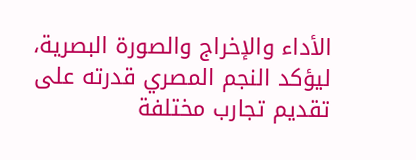الأداء والإخراج والصورة البصرية، ليؤكد النجم المصري قدرته على تقديم تجارب مختلفة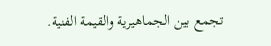تجمع بين الجماهيرية والقيمة الفنية.